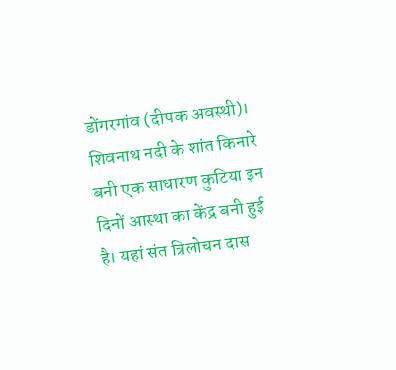डोंगरगांव (दीपक अवस्थी)। शिवनाथ नदी के शांत किनारे बनी एक साधारण कुटिया इन दिनों आस्था का केंद्र बनी हुई है। यहां संत त्रिलोचन दास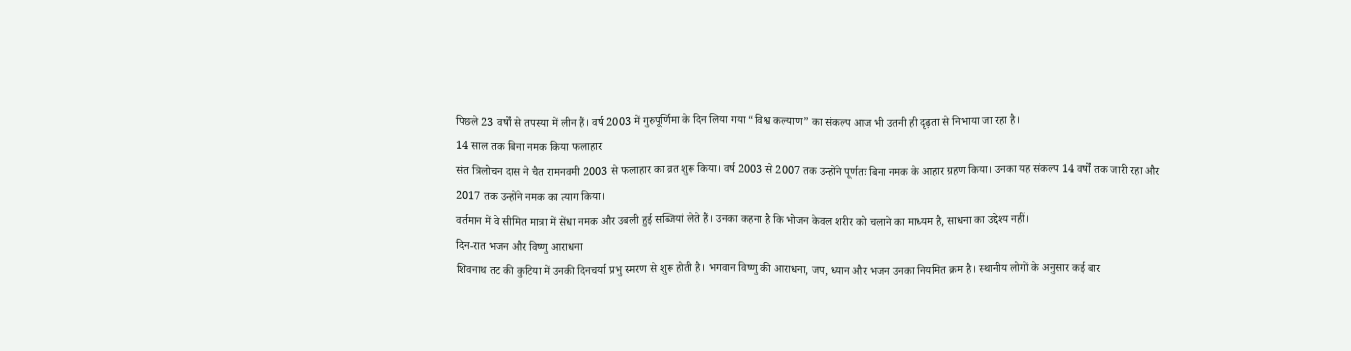पिछले 23 वर्षों से तपस्या में लीन हैं। वर्ष 2003 में गुरुपूर्णिमा के दिन लिया गया “विश्व कल्याण” का संकल्प आज भी उतनी ही दृढ़ता से निभाया जा रहा है।
14 साल तक बिना नमक किया फलाहार
संत त्रिलोचन दास ने चैत रामनवमी 2003 से फलाहार का व्रत शुरू किया। वर्ष 2003 से 2007 तक उन्होंने पूर्णतः बिना नमक के आहार ग्रहण किया। उनका यह संकल्प 14 वर्षों तक जारी रहा और 2017 तक उन्होंने नमक का त्याग किया।
वर्तमान में वे सीमित मात्रा में सेंधा नमक और उबली हुई सब्जियां लेते हैं। उनका कहना है कि भोजन केवल शरीर को चलाने का माध्यम है, साधना का उद्देश्य नहीं।
दिन-रात भजन और विष्णु आराधना
शिवनाथ तट की कुटिया में उनकी दिनचर्या प्रभु स्मरण से शुरू होती है। भगवान विष्णु की आराधना, जप, ध्यान और भजन उनका नियमित क्रम है। स्थानीय लोगों के अनुसार कई बार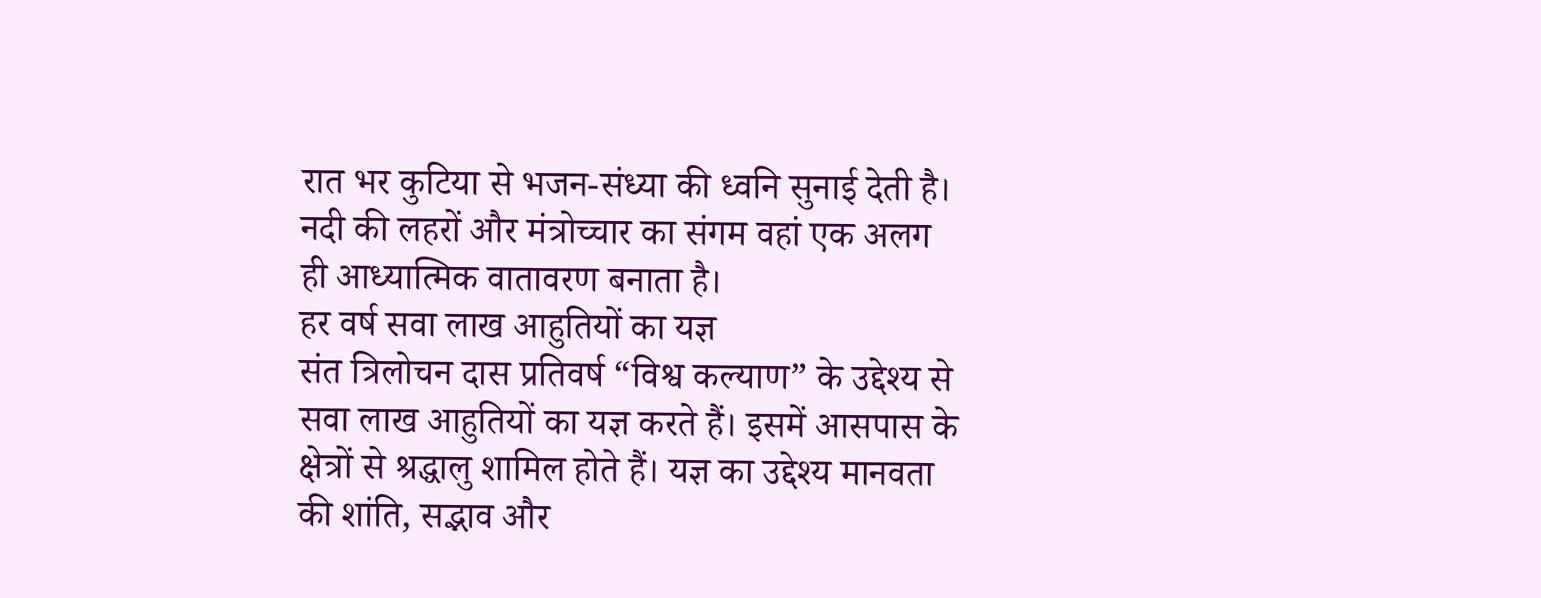रात भर कुटिया से भजन-संध्या की ध्वनि सुनाई देती है।
नदी की लहरों और मंत्रोच्चार का संगम वहां एक अलग ही आध्यात्मिक वातावरण बनाता है।
हर वर्ष सवा लाख आहुतियों का यज्ञ
संत त्रिलोचन दास प्रतिवर्ष “विश्व कल्याण” के उद्देश्य से सवा लाख आहुतियों का यज्ञ करते हैं। इसमें आसपास के क्षेत्रों से श्रद्धालु शामिल होते हैं। यज्ञ का उद्देश्य मानवता की शांति, सद्भाव और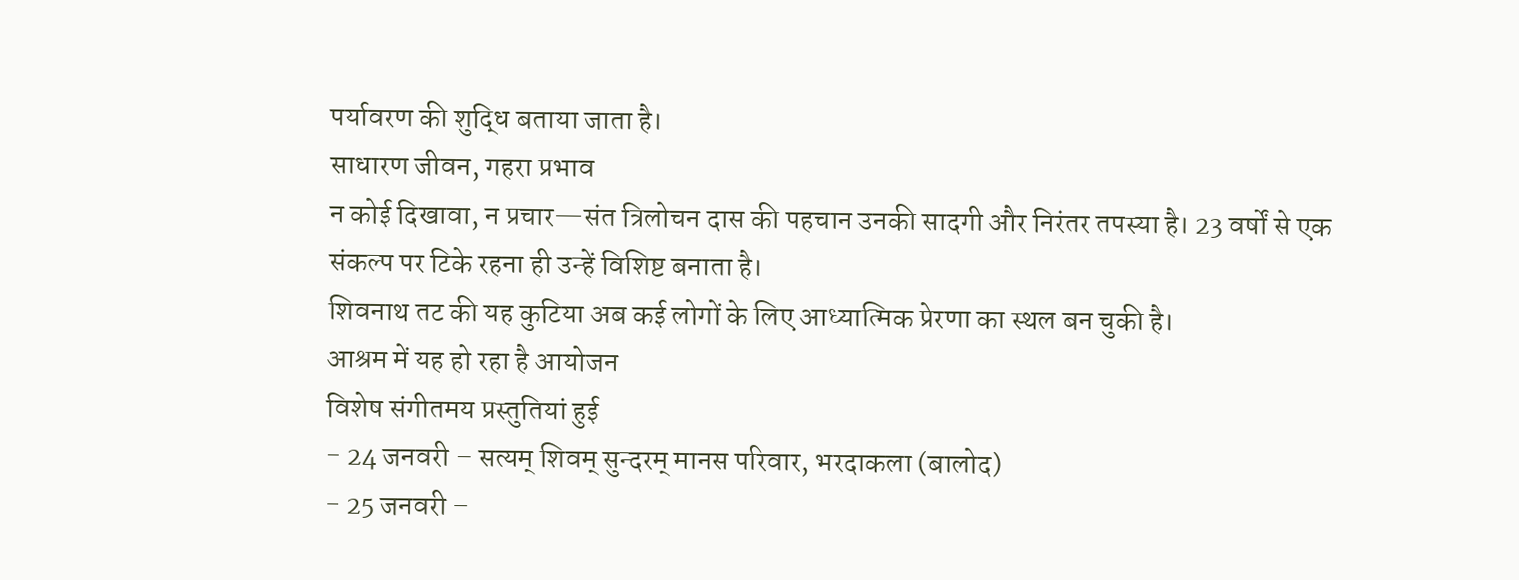पर्यावरण की शुद्धि बताया जाता है।
साधारण जीवन, गहरा प्रभाव
न कोई दिखावा, न प्रचार—संत त्रिलोचन दास की पहचान उनकी सादगी और निरंतर तपस्या है। 23 वर्षों से एक संकल्प पर टिके रहना ही उन्हें विशिष्ट बनाता है।
शिवनाथ तट की यह कुटिया अब कई लोगों के लिए आध्यात्मिक प्रेरणा का स्थल बन चुकी है।
आश्रम में यह हो रहा है आयोजन
विशेष संगीतमय प्रस्तुतियां हुई
- 24 जनवरी – सत्यम् शिवम् सुन्दरम् मानस परिवार, भरदाकला (बालोद)
- 25 जनवरी –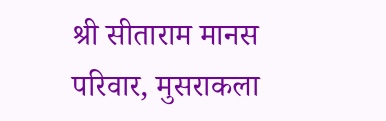श्री सीताराम मानस परिवार, मुसराकला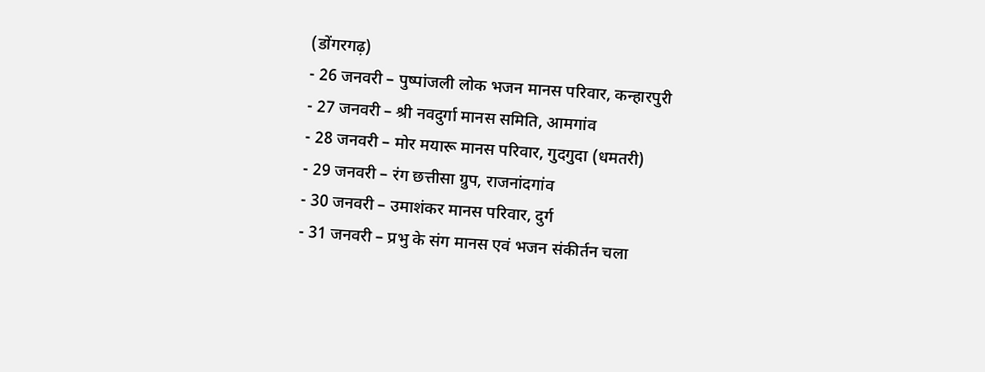(डोंगरगढ़)
- 26 जनवरी – पुष्पांजली लोक भजन मानस परिवार, कन्हारपुरी
- 27 जनवरी – श्री नवदुर्गा मानस समिति, आमगांव
- 28 जनवरी – मोर मयारू मानस परिवार, गुदगुदा (धमतरी)
- 29 जनवरी – रंग छत्तीसा ग्रुप, राजनांदगांव
- 30 जनवरी – उमाशंकर मानस परिवार, दुर्ग
- 31 जनवरी – प्रभु के संग मानस एवं भजन संकीर्तन चला